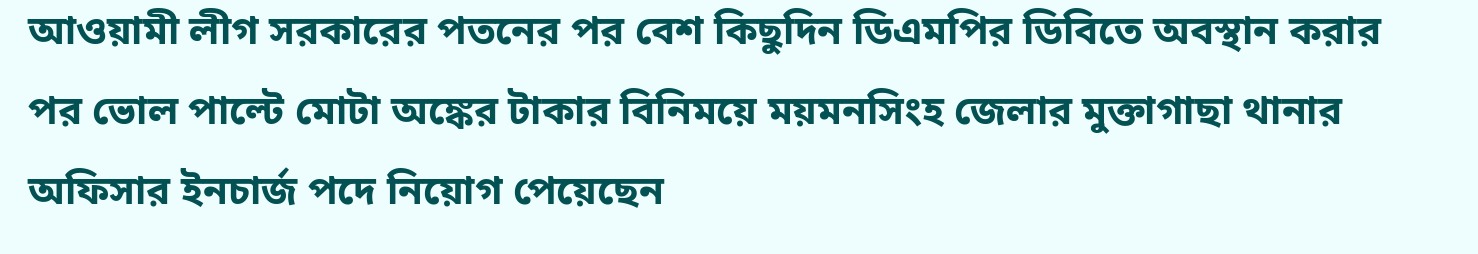আওয়ামী লীগ সরকারের পতনের পর বেশ কিছুদিন ডিএমপির ডিবিতে অবস্থান করার পর ভোল পাল্টে মোটা অঙ্কের টাকার বিনিময়ে ময়মনসিংহ জেলার মুক্তাগাছা থানার অফিসার ইনচার্জ পদে নিয়োগ পেয়েছেন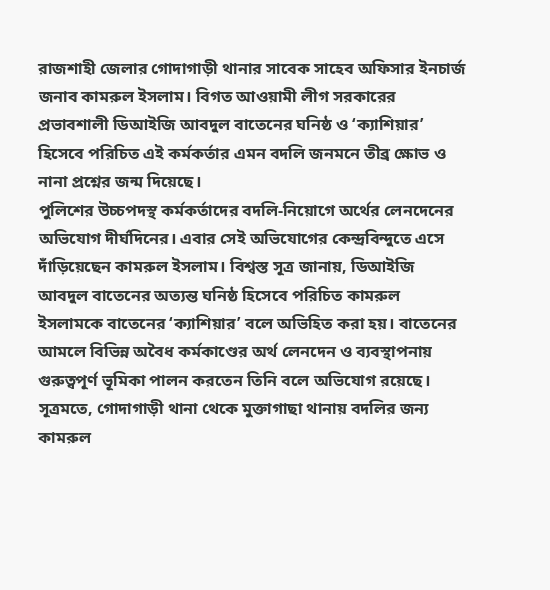রাজশাহী জেলার গোদাগাড়ী থানার সাবেক সাহেব অফিসার ইনচার্জ জনাব কামরুল ইসলাম। বিগত আওয়ামী লীগ সরকারের প্রভাবশালী ডিআইজি আবদুল বাতেনের ঘনিষ্ঠ ও ‘ক্যাশিয়ার’ হিসেবে পরিচিত এই কর্মকর্তার এমন বদলি জনমনে তীব্র ক্ষোভ ও নানা প্রশ্নের জন্ম দিয়েছে।
পুলিশের উচ্চপদস্থ কর্মকর্তাদের বদলি-নিয়োগে অর্থের লেনদেনের অভিযোগ দীর্ঘদিনের। এবার সেই অভিযোগের কেন্দ্রবিন্দুতে এসে দাঁড়িয়েছেন কামরুল ইসলাম। বিশ্বস্ত সূত্র জানায়, ডিআইজি আবদুল বাতেনের অত্যন্ত ঘনিষ্ঠ হিসেবে পরিচিত কামরুল ইসলামকে বাতেনের ‘ক্যাশিয়ার’ বলে অভিহিত করা হয়। বাতেনের আমলে বিভিন্ন অবৈধ কর্মকাণ্ডের অর্থ লেনদেন ও ব্যবস্থাপনায় গুরুত্বপূর্ণ ভূমিকা পালন করতেন তিনি বলে অভিযোগ রয়েছে।
সূত্রমতে, গোদাগাড়ী থানা থেকে মুক্তাগাছা থানায় বদলির জন্য কামরুল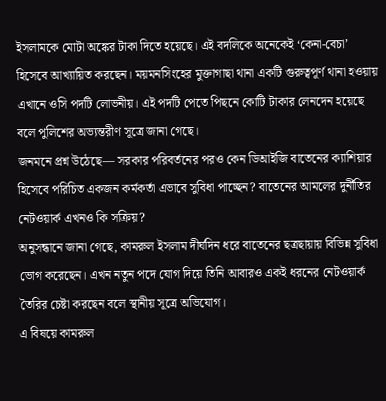ইসলামকে মোটা অঙ্কের টাকা দিতে হয়েছে। এই বদলিকে অনেকেই ‘কেনা-বেচা’ হিসেবে আখ্যায়িত করছেন। ময়মনসিংহের মুক্তাগাছা থানা একটি গুরুত্বপূর্ণ থানা হওয়ায় এখানে ওসি পদটি লোভনীয়। এই পদটি পেতে পিছনে কোটি টাকার লেনদেন হয়েছে বলে পুলিশের অভ্যন্তরীণ সূত্রে জানা গেছে।
জনমনে প্রশ্ন উঠেছে— সরকার পরিবর্তনের পরও কেন ডিআইজি বাতেনের ক্যাশিয়ার হিসেবে পরিচিত একজন কর্মকর্তা এভাবে সুবিধা পাচ্ছেন? বাতেনের আমলের দুর্নীতির নেটওয়ার্ক এখনও কি সক্রিয়?
অনুসন্ধানে জানা গেছে, কামরুল ইসলাম দীর্ঘদিন ধরে বাতেনের ছত্রছায়ায় বিভিন্ন সুবিধা ভোগ করেছেন। এখন নতুন পদে যোগ দিয়ে তিনি আবারও একই ধরনের নেটওয়ার্ক তৈরির চেষ্টা করছেন বলে স্থানীয় সূত্রে অভিযোগ।
এ বিষয়ে কামরুল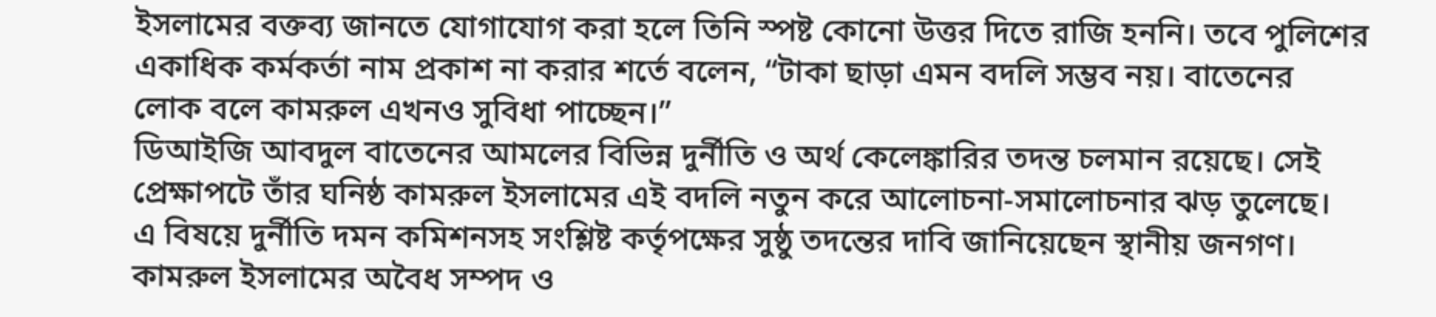ইসলামের বক্তব্য জানতে যোগাযোগ করা হলে তিনি স্পষ্ট কোনো উত্তর দিতে রাজি হননি। তবে পুলিশের একাধিক কর্মকর্তা নাম প্রকাশ না করার শর্তে বলেন, “টাকা ছাড়া এমন বদলি সম্ভব নয়। বাতেনের লোক বলে কামরুল এখনও সুবিধা পাচ্ছেন।”
ডিআইজি আবদুল বাতেনের আমলের বিভিন্ন দুর্নীতি ও অর্থ কেলেঙ্কারির তদন্ত চলমান রয়েছে। সেই প্রেক্ষাপটে তাঁর ঘনিষ্ঠ কামরুল ইসলামের এই বদলি নতুন করে আলোচনা-সমালোচনার ঝড় তুলেছে।
এ বিষয়ে দুর্নীতি দমন কমিশনসহ সংশ্লিষ্ট কর্তৃপক্ষের সুষ্ঠু তদন্তের দাবি জানিয়েছেন স্থানীয় জনগণ। কামরুল ইসলামের অবৈধ সম্পদ ও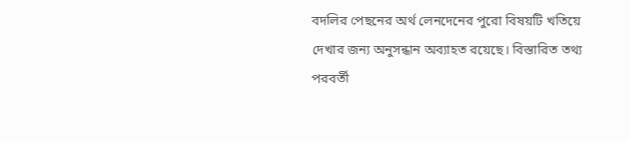বদলির পেছনের অর্থ লেনদেনের পুরো বিষয়টি খতিয়ে দেখার জন্য অনুসন্ধান অব্যাহত রয়েছে। বিস্তারিত তথ্য পরবর্তী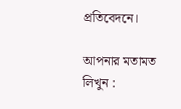প্রতিবেদনে।

আপনার মতামত লিখুন :